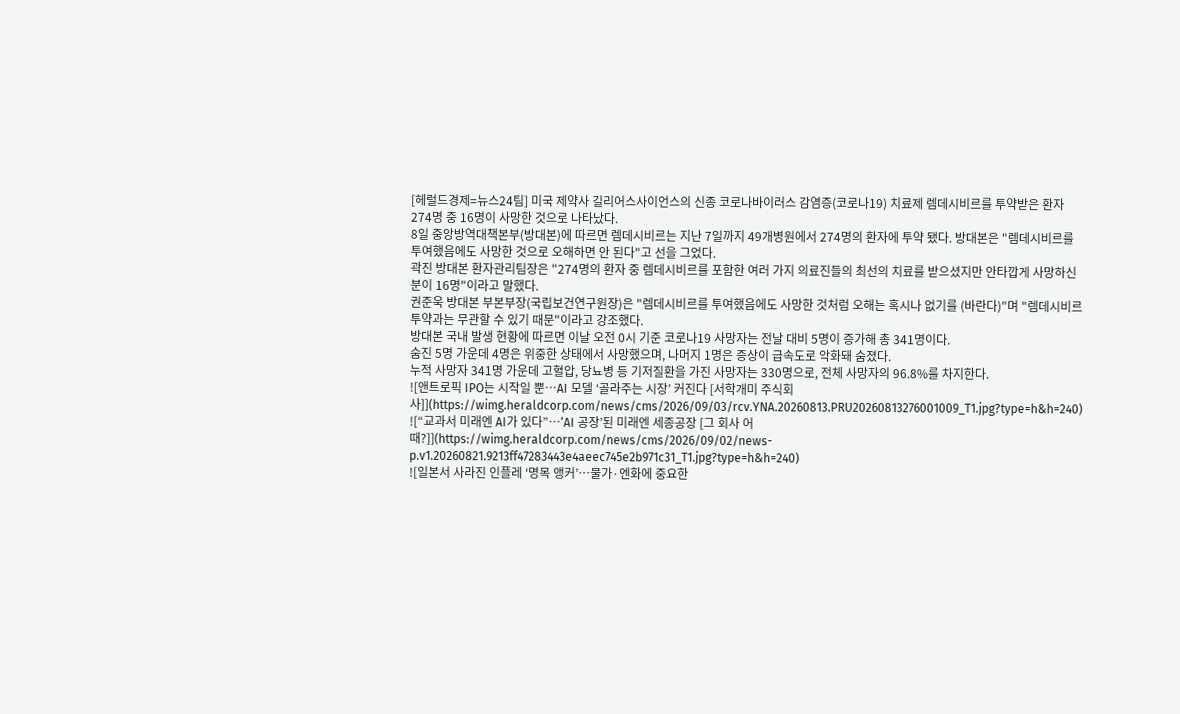[헤럴드경제=뉴스24팀] 미국 제약사 길리어스사이언스의 신종 코로나바이러스 감염증(코로나19) 치료제 렘데시비르를 투약받은 환자 274명 중 16명이 사망한 것으로 나타났다.
8일 중앙방역대책본부(방대본)에 따르면 렘데시비르는 지난 7일까지 49개병원에서 274명의 환자에 투약 됐다. 방대본은 "렘데시비르를 투여했음에도 사망한 것으로 오해하면 안 된다"고 선을 그었다.
곽진 방대본 환자관리팀장은 "274명의 환자 중 렘데시비르를 포함한 여러 가지 의료진들의 최선의 치료를 받으셨지만 안타깝게 사망하신 분이 16명"이라고 말했다.
권준욱 방대본 부본부장(국립보건연구원장)은 "렘데시비르를 투여했음에도 사망한 것처럼 오해는 혹시나 없기를 (바란다)"며 "렘데시비르 투약과는 무관할 수 있기 때문"이라고 강조했다.
방대본 국내 발생 현황에 따르면 이날 오전 0시 기준 코로나19 사망자는 전날 대비 5명이 증가해 총 341명이다.
숨진 5명 가운데 4명은 위중한 상태에서 사망했으며, 나머지 1명은 증상이 급속도로 악화돼 숨졌다.
누적 사망자 341명 가운데 고혈압, 당뇨병 등 기저질환을 가진 사망자는 330명으로, 전체 사망자의 96.8%를 차지한다.
![앤트로픽 IPO는 시작일 뿐…AI 모델 ‘골라주는 시장’ 커진다 [서학개미 주식회사]](https://wimg.heraldcorp.com/news/cms/2026/09/03/rcv.YNA.20260813.PRU20260813276001009_T1.jpg?type=h&h=240)
![“교과서 미래엔 AI가 있다”…‘AI 공장’된 미래엔 세종공장 [그 회사 어때?]](https://wimg.heraldcorp.com/news/cms/2026/09/02/news-p.v1.20260821.9213ff47283443e4aeec745e2b971c31_T1.jpg?type=h&h=240)
![일본서 사라진 인플레 ‘명목 앵커’…물가·엔화에 중요한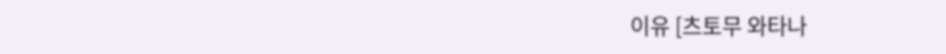이유 [츠토무 와타나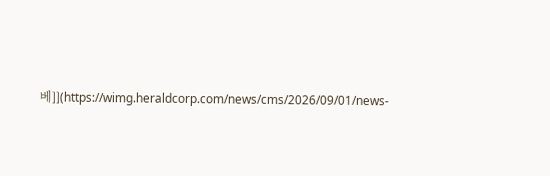베]](https://wimg.heraldcorp.com/news/cms/2026/09/01/news-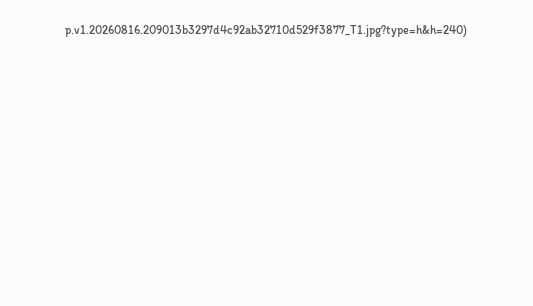p.v1.20260816.209013b3297d4c92ab32710d529f3877_T1.jpg?type=h&h=240)